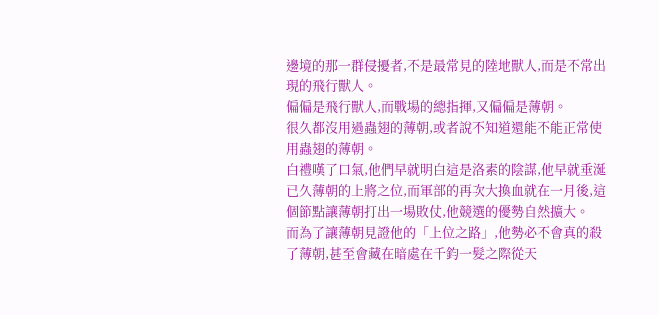邊境的那一群侵擾者,不是最常見的陸地獸人,而是不常出現的飛行獸人。
偏偏是飛行獸人,而戰場的總指揮,又偏偏是薄朝。
很久都沒用過蟲翅的薄朝,或者說不知道還能不能正常使用蟲翅的薄朝。
白禮嘆了口氣,他們早就明白這是洛素的陰謀,他早就垂涎已久薄朝的上將之位,而軍部的再次大換血就在一月後,這個節點讓薄朝打出一場敗仗,他競選的優勢自然擴大。
而為了讓薄朝見證他的「上位之路」,他勢必不會真的殺了薄朝,甚至會藏在暗處在千鈞一髮之際從天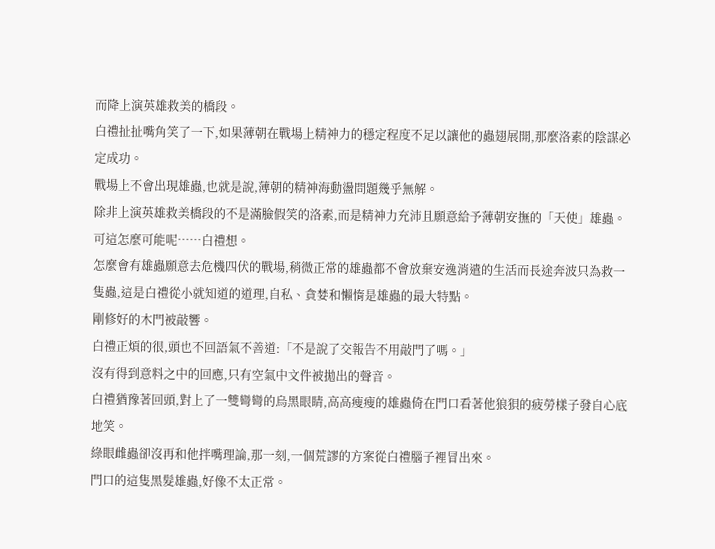而降上演英雄救美的橋段。
白禮扯扯嘴角笑了一下,如果薄朝在戰場上精神力的穩定程度不足以讓他的蟲翅展開,那麼洛素的陰謀必定成功。
戰場上不會出現雄蟲,也就是說,薄朝的精神海動盪問題幾乎無解。
除非上演英雄救美橋段的不是滿臉假笑的洛素,而是精神力充沛且願意給予薄朝安撫的「天使」雄蟲。
可這怎麼可能呢……白禮想。
怎麼會有雄蟲願意去危機四伏的戰場,稍微正常的雄蟲都不會放棄安逸消遣的生活而長途奔波只為救一隻蟲,這是白禮從小就知道的道理,自私、貪婪和懶惰是雄蟲的最大特點。
剛修好的木門被敲響。
白禮正煩的很,頭也不回語氣不善道:「不是說了交報告不用敲門了嗎。」
沒有得到意料之中的回應,只有空氣中文件被拋出的聲音。
白禮猶豫著回頭,對上了一雙彎彎的烏黑眼睛,高高瘦瘦的雄蟲倚在門口看著他狼狽的疲勞樣子發自心底地笑。
綠眼雌蟲卻沒再和他拌嘴理論,那一刻,一個荒謬的方案從白禮腦子裡冒出來。
門口的這隻黑髮雄蟲,好像不太正常。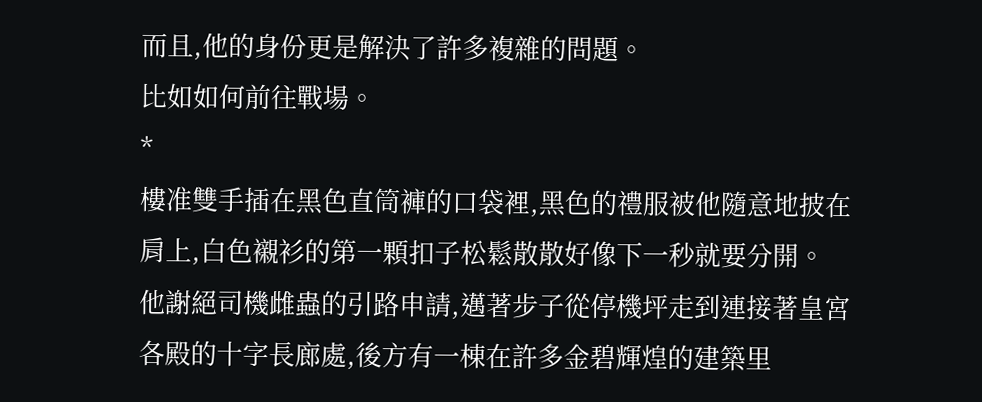而且,他的身份更是解決了許多複雜的問題。
比如如何前往戰場。
*
樓准雙手插在黑色直筒褲的口袋裡,黑色的禮服被他隨意地披在肩上,白色襯衫的第一顆扣子松鬆散散好像下一秒就要分開。
他謝絕司機雌蟲的引路申請,邁著步子從停機坪走到連接著皇宮各殿的十字長廊處,後方有一棟在許多金碧輝煌的建築里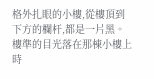格外扎眼的小樓,從樓頂到下方的欄杆,都是一片黑。
樓準的目光落在那棟小樓上時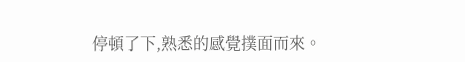停頓了下,熟悉的感覺撲面而來。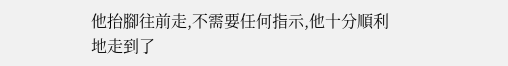他抬腳往前走,不需要任何指示,他十分順利地走到了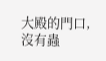大殿的門口,沒有蟲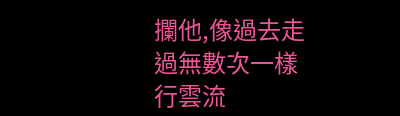攔他,像過去走過無數次一樣行雲流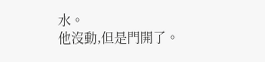水。
他沒動,但是門開了。